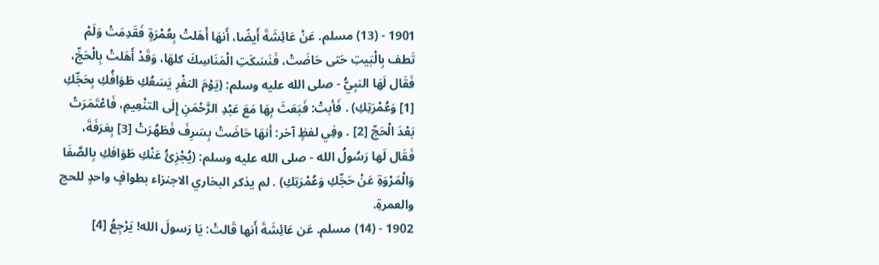1901 - (13) مسلم. عَنْ عَائِشَةَ أَيضًا، أَنهَا أَهَلتْ بِعُمْرَةٍ فَقَدِمَتْ وَلَمْ تَطف بِالْبَيتِ حَتى حَاضَتْ، فَنَسَكَتِ الْمَنَاسِكَ كلهَا، وَقَدْ أَهَلتْ بِالْحَجِّ، فَقَال لَهَا النبِيُّ - صلى الله عليه وسلم: (يَوْمَ النفْرِ يَسَعُكِ طَوَافُكِ بِحَجِّكِ [1] وَعُمْرَتِكِ) . فَأبتْ: فَبَعَثَ بِهَا مَعَ عَبْدِ الرَّحْمَنِ إِلَى التنْعِيمِ، فَاعْتَمَرَتْ بَعْدَ الْحَجّ [2] . وفِي لفظٍ آخر: أنهَا حَاضَتْ بِسَرِفَ فَطَهُرَتْ [3] بِعَرَفَةَ، فَقَال لَها رَسُولُ الله - صلى الله عليه وسلم: (يُجْزِئُ عَنْكِ طَوَافكِ بِالصَّفَا وَالْمَرْوَةِ عَنْ حَجِّكِ وَعُمْرَتِكِ) . لم يذكر البخاري الاجنزاء بطوافٍ واحدٍ للحج والعمرةِ.
1902 - (14) مسلم. عَن عَائِشَةَ أَنها قَالتْ: يَا رَسولَ الله! يَرْجِعُ [4]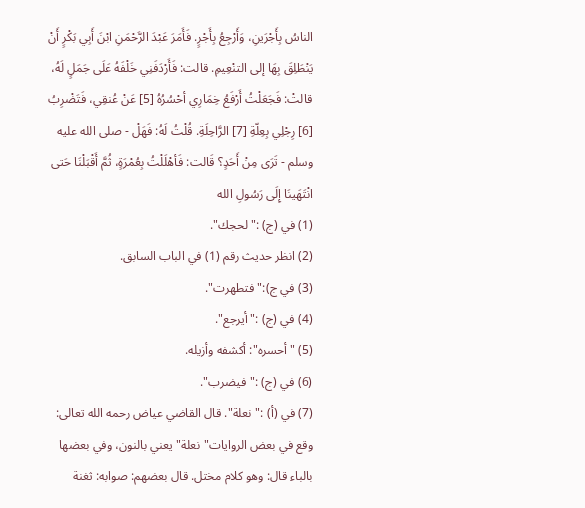الناسُ بِأَجْرَينِ، وَأَرْجِعُ بِأَجْرٍ. فَأَمَرَ عَبْدَ الرَّحْمَنِ ابْنَ أَبِي بَكْرٍ أَنْ يَنْطَلِقَ بِهَا إلى التنْعِيمِ. قالت: فَأَرْدَفَنِي خَلْفَهُ عَلَى جَمَلٍ لَهُ، قالتْ: فَجَعَلْتُ أَرْفَعُ خِمَارِي أحْسُرُهُ [5] عَنْ عُنقِي، فَتَضْرِبُ [6] رِجْلِي بِعِلّةِ [7] الرَّاحِلَةِ. قُلْتُ لَهُ: فَهَلْ - صلى الله عليه وسلم - تَرَى مِنْ أَحَدٍ؟ قَالت: فَأهْلَلْتُ بِعُمْرَةٍ، ثُمَّ أَقْبَلْنَا حَتى انْتَهَينَا إِلَى رَسُولِ الله
(1) في (ج) :"لحجك".
(2) انظر حديث رقم (1) في الباب السابق.
(3) في ج):"فتطهرت".
(4) في (ج) :"أيرجع".
(5) "أحسره": أكشفه وأزيله.
(6) في (ج) :"فيضرب".
(7) في (أ) :"نعلة". قال القاضي عياض رحمه الله تعالى: وقع في بعض الروايات"نعلة"يعني بالنون، وفي بعضها بالباء قال: وهو كلام مختل. قال بعضهم: صوابه: ثغنة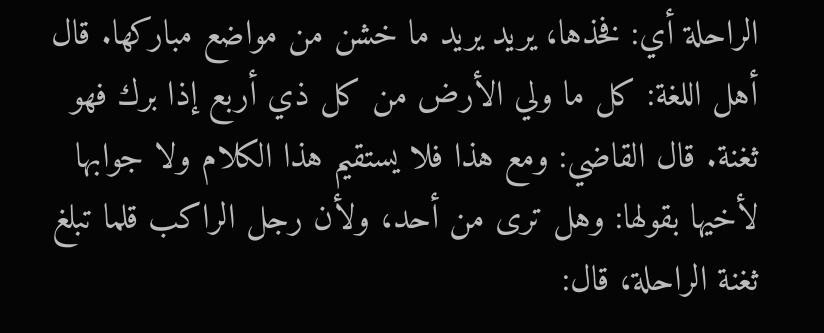الراحلة أي: فخذها، يريد يريد ما خشن من مواضع مباركها. قال أهل اللغة: كل ما ولي الأرض من كل ذي أربع إذا برك فهو ثغنة. قال القاضي: ومع هذا فلا يستقيم هذا الكلام ولا جوابها لأخيها بقولها: وهل ترى من أحد، ولأن رجل الراكب قلما تبلغ ثغنة الراحلة، قال: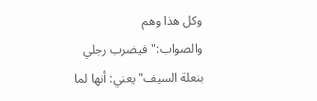وكل هذا وهم والصواب:"فيضرب رجلي بنعلة السيف"يعني: أنها لما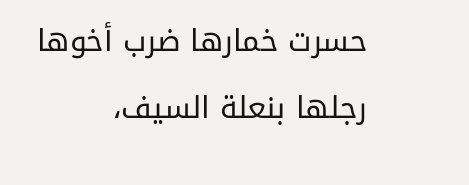حسرت خمارها ضرب أخوها رجلها بنعلة السيف،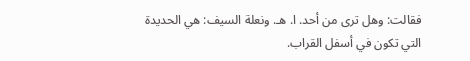فقالت: وهل ترى من أحد. ا. هـ. ونعلة السيف: هي الحديدة التي تكون في أسفل القراب.